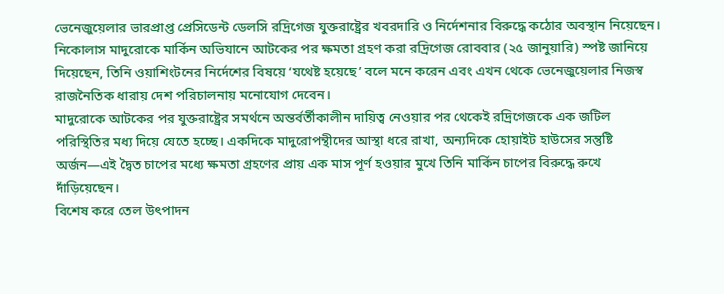ভেনেজুয়েলার ভারপ্রাপ্ত প্রেসিডেন্ট ডেলসি রদ্রিগেজ যুক্তরাষ্ট্রের খবরদারি ও নির্দেশনার বিরুদ্ধে কঠোর অবস্থান নিয়েছেন। নিকোলাস মাদুরোকে মার্কিন অভিযানে আটকের পর ক্ষমতা গ্রহণ করা রদ্রিগেজ রোববার (২৫ জানুয়ারি) স্পষ্ট জানিয়ে দিয়েছেন, তিনি ওয়াশিংটনের নির্দেশের বিষয়ে ‘যথেষ্ট হয়েছে’ বলে মনে করেন এবং এখন থেকে ভেনেজুয়েলার নিজস্ব রাজনৈতিক ধারায় দেশ পরিচালনায় মনোযোগ দেবেন।
মাদুরোকে আটকের পর যুক্তরাষ্ট্রের সমর্থনে অন্তর্বর্তীকালীন দায়িত্ব নেওয়ার পর থেকেই রদ্রিগেজকে এক জটিল পরিস্থিতির মধ্য দিয়ে যেতে হচ্ছে। একদিকে মাদুরোপন্থীদের আস্থা ধরে রাখা, অন্যদিকে হোয়াইট হাউসের সন্তুষ্টি অর্জন—এই দ্বৈত চাপের মধ্যে ক্ষমতা গ্রহণের প্রায় এক মাস পূর্ণ হওয়ার মুখে তিনি মার্কিন চাপের বিরুদ্ধে রুখে দাঁড়িয়েছেন।
বিশেষ করে তেল উৎপাদন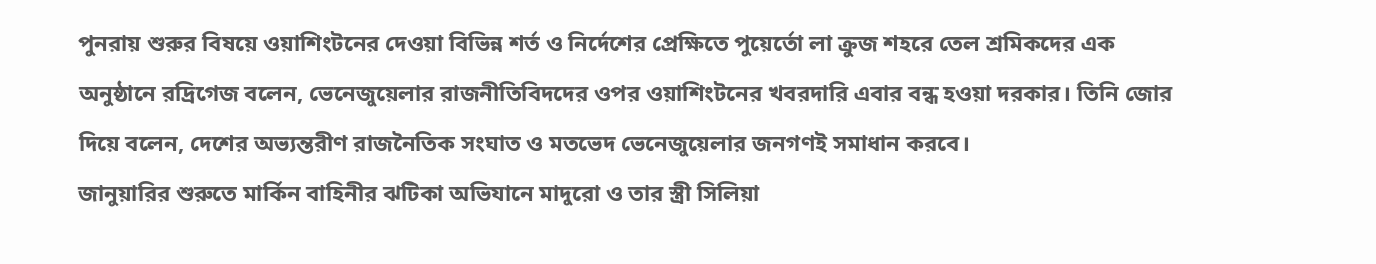পুনরায় শুরুর বিষয়ে ওয়াশিংটনের দেওয়া বিভিন্ন শর্ত ও নির্দেশের প্রেক্ষিতে পুয়ের্তো লা ক্রুজ শহরে তেল শ্রমিকদের এক অনুষ্ঠানে রদ্রিগেজ বলেন, ভেনেজুয়েলার রাজনীতিবিদদের ওপর ওয়াশিংটনের খবরদারি এবার বন্ধ হওয়া দরকার। তিনি জোর দিয়ে বলেন, দেশের অভ্যন্তরীণ রাজনৈতিক সংঘাত ও মতভেদ ভেনেজুয়েলার জনগণই সমাধান করবে।
জানুয়ারির শুরুতে মার্কিন বাহিনীর ঝটিকা অভিযানে মাদুরো ও তার স্ত্রী সিলিয়া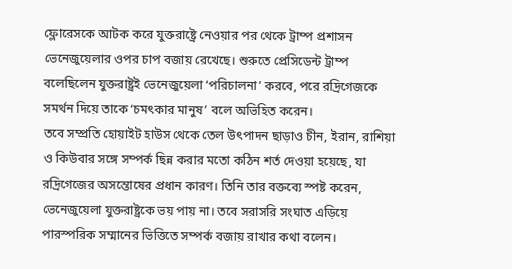ফ্লোরেসকে আটক করে যুক্তরাষ্ট্রে নেওয়ার পর থেকে ট্রাম্প প্রশাসন ভেনেজুয়েলার ওপর চাপ বজায় রেখেছে। শুরুতে প্রেসিডেন্ট ট্রাম্প বলেছিলেন যুক্তরাষ্ট্রই ভেনেজুয়েলা ‘পরিচালনা’ করবে, পরে রদ্রিগেজকে সমর্থন দিয়ে তাকে ‘চমৎকার মানুষ’ বলে অভিহিত করেন।
তবে সম্প্রতি হোয়াইট হাউস থেকে তেল উৎপাদন ছাড়াও চীন, ইরান, রাশিয়া ও কিউবার সঙ্গে সম্পর্ক ছিন্ন করার মতো কঠিন শর্ত দেওয়া হয়েছে, যা রদ্রিগেজের অসন্তোষের প্রধান কারণ। তিনি তার বক্তব্যে স্পষ্ট করেন, ভেনেজুয়েলা যুক্তরাষ্ট্রকে ভয় পায় না। তবে সরাসরি সংঘাত এড়িয়ে পারস্পরিক সম্মানের ভিত্তিতে সম্পর্ক বজায় রাখার কথা বলেন।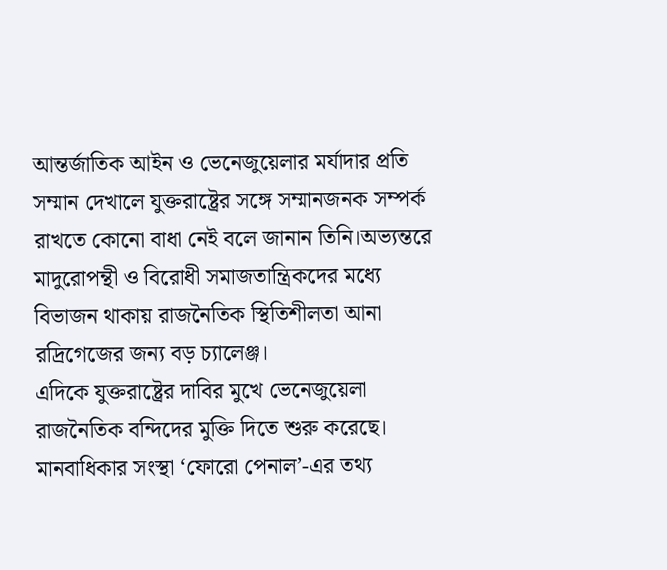আন্তর্জাতিক আইন ও ভেনেজুয়েলার মর্যাদার প্রতি সম্মান দেখালে যুক্তরাষ্ট্রের সঙ্গে সম্মানজনক সম্পর্ক রাখতে কোনো বাধা নেই বলে জানান তিনি।অভ্যন্তরে মাদুরোপন্থী ও বিরোধী সমাজতান্ত্রিকদের মধ্যে বিভাজন থাকায় রাজনৈতিক স্থিতিশীলতা আনা রদ্রিগেজের জন্য বড় চ্যালেঞ্জ।
এদিকে যুক্তরাষ্ট্রের দাবির মুখে ভেনেজুয়েলা রাজনৈতিক বন্দিদের মুক্তি দিতে শুরু করেছে। মানবাধিকার সংস্থা ‘ফোরো পেনাল’-এর তথ্য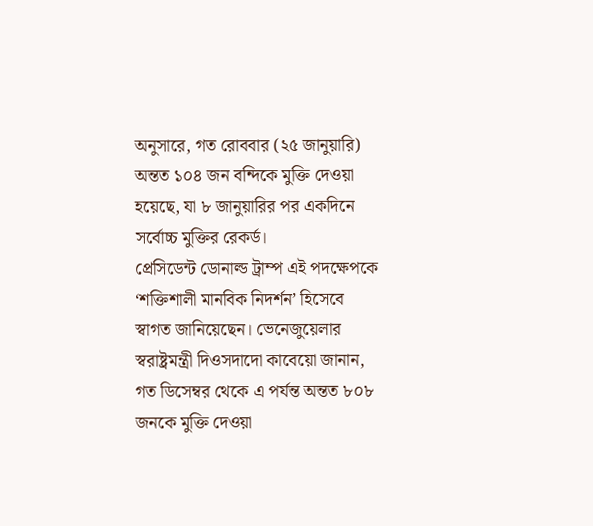অনুসারে, গত রোববার (২৫ জানুয়ারি) অন্তত ১০৪ জন বন্দিকে মুক্তি দেওয়া হয়েছে, যা ৮ জানুয়ারির পর একদিনে সর্বোচ্চ মুক্তির রেকর্ড।
প্রেসিডেন্ট ডোনাল্ড ট্রাম্প এই পদক্ষেপকে ‘শক্তিশালী মানবিক নিদর্শন’ হিসেবে স্বাগত জানিয়েছেন। ভেনেজুয়েলার স্বরাষ্ট্রমন্ত্রী দিওসদাদো কাবেয়ো জানান, গত ডিসেম্বর থেকে এ পর্যন্ত অন্তত ৮০৮ জনকে মুক্তি দেওয়া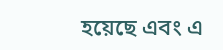হয়েছে এবং এ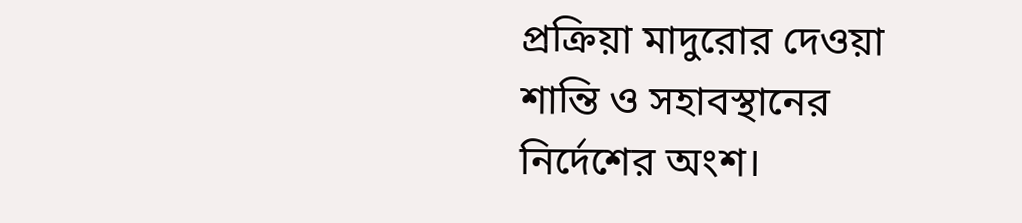প্রক্রিয়া মাদুরোর দেওয়া শান্তি ও সহাবস্থানের নির্দেশের অংশ।